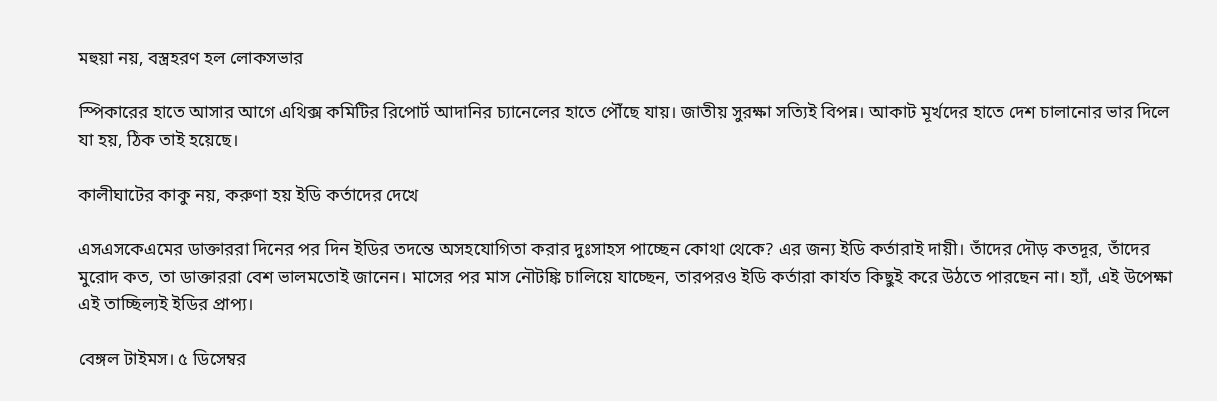মহুয়া নয়, বস্ত্রহরণ হল লোকসভার

স্পিকারের হাতে আসার আগে এথিক্স কমিটির রিপোর্ট আদানির চ্যানেলের হাতে পৌঁছে যায়। জাতীয় সুরক্ষা সত্যিই বিপন্ন। আকাট মূর্খদের হাতে দেশ চালানোর ভার দিলে যা হয়, ঠিক তাই হয়েছে।

কালীঘাটের কাকু নয়, করুণা হয় ইডি কর্তাদের দেখে

এসএসকেএমের ডাক্তাররা দিনের পর দিন ইডির তদন্তে অসহযোগিতা করার দুঃসাহস পাচ্ছেন কোথা থেকে? এর জন্য ইডি কর্তারাই দায়ী। তাঁদের দৌড় কতদূর, তাঁদের মুরোদ কত, তা ডাক্তাররা বেশ ভালমতোই জানেন। মাসের পর মাস নৌটঙ্কি চালিয়ে যাচ্ছেন, তারপরও ইডি কর্তারা কার্যত কিছুই করে উঠতে পারছেন না। হ্যাঁ, এই উপেক্ষা এই তাচ্ছিল্যই ইডির প্রাপ্য।

বেঙ্গল টাইমস। ৫ ডিসেম্বর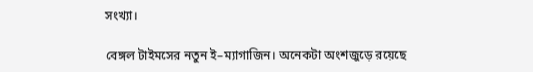সংখ্যা।

বেঙ্গল টাইমসের নতুন ই–ম্যাগাজিন। অনেকটা অংশজুড়ে রয়েছে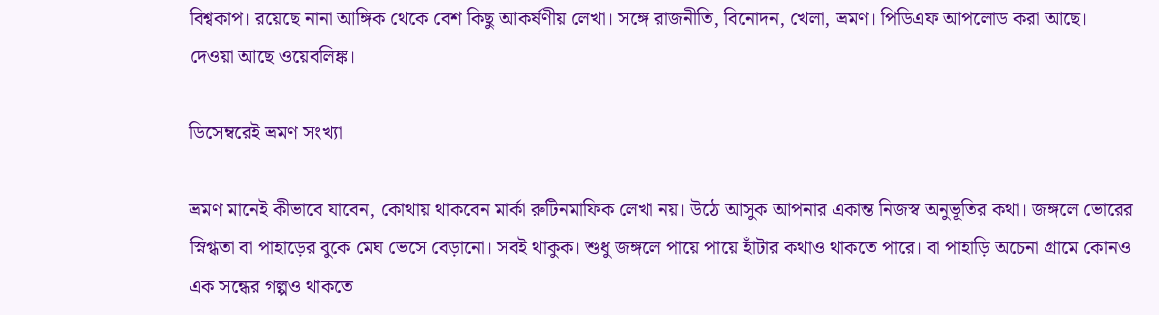বিশ্বকাপ। রয়েছে নানা আঙ্গিক থেকে বেশ কিছু আকর্ষণীয় লেখা। সঙ্গে রাজনীতি, বিনোদন, খেলা, ভ্রমণ। পিডিএফ আপলোড করা আছে। দেওয়া আছে ওয়েবলিঙ্ক।

ডিসেম্বরেই ভ্রমণ সংখ্যা

ভ্রমণ মানেই কীভাবে যাবেন, কোথায় থাকবেন মার্কা রুটিনমাফিক লেখা নয়। উঠে আসুক আপনার একান্ত নিজস্ব অনুভূতির কথা। জঙ্গলে ভোরের স্নিগ্ধতা বা পাহাড়ের বুকে মেঘ ভেসে বেড়ানো। সবই থাকুক। শুধু জঙ্গলে পায়ে পায়ে হাঁটার কথাও থাকতে পারে। বা পাহাড়ি অচেনা গ্রামে কোনও এক সন্ধের গল্পও থাকতে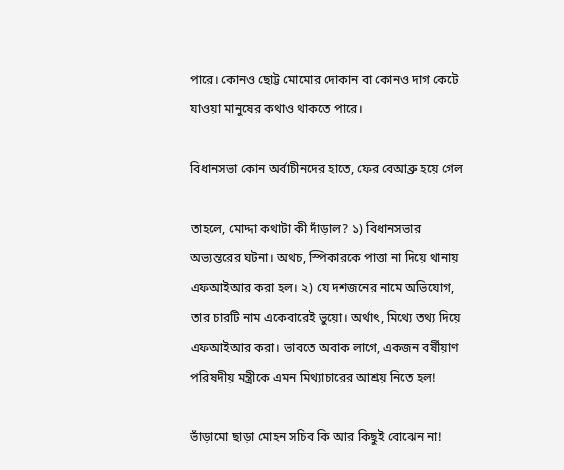পারে। কোনও ছোট্ট মোমোর দোকান বা কোনও দাগ কেটে যাওয়া মানুষের কথাও থাকতে পারে।

বিধানসভা কোন অর্বাচীনদের হাতে, ফের বেআব্রু হয়ে গেল

তাহলে, মোদ্দা কথাটা কী দাঁড়াল? ১) বিধানসভার অভ্যন্তরের ঘটনা। অথচ, স্পিকারকে পাত্তা না দিয়ে থানায় এফআইআর করা হল। ২) যে দশজনের নামে অভিযোগ, তার চারটি নাম একেবারেই ভুয়ো। অর্থাৎ, মিথ্যে তথ্য দিয়ে এফআইআর করা। ভাবতে অবাক লাগে, একজন বর্ষীয়াণ পরিষদীয় মন্ত্রীকে এমন মিথ্যাচারের আশ্রয় নিতে হল!

ভাঁড়ামো ছাড়া মোহন সচিব কি আর কিছুই বোঝেন না!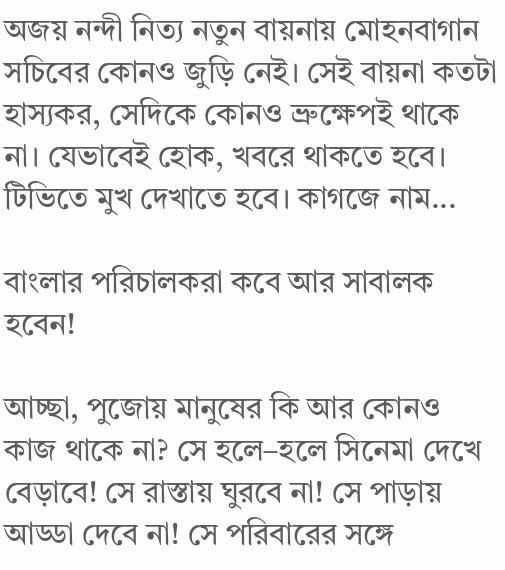অজয় নন্দী নিত্য নতুন বায়নায় মোহনবাগান সচিবের কোনও জুড়ি নেই। সেই বায়না কতটা হাস্যকর, সেদিকে কোনও ভ্রুক্ষেপই থাকে না। যেভাবেই হোক, খবরে থাকতে হবে। টিভিতে মুখ দেখাতে হবে। কাগজে নাম...

বাংলার পরিচালকরা কবে আর সাবালক হবেন!

আচ্ছা, পুজোয় মানুষের কি আর কোনও কাজ থাকে না? সে হলে–হলে সিনেমা দেখে বেড়াবে! সে রাস্তায় ঘুরবে না! সে পাড়ায় আড্ডা দেবে না! সে পরিবারের সঙ্গে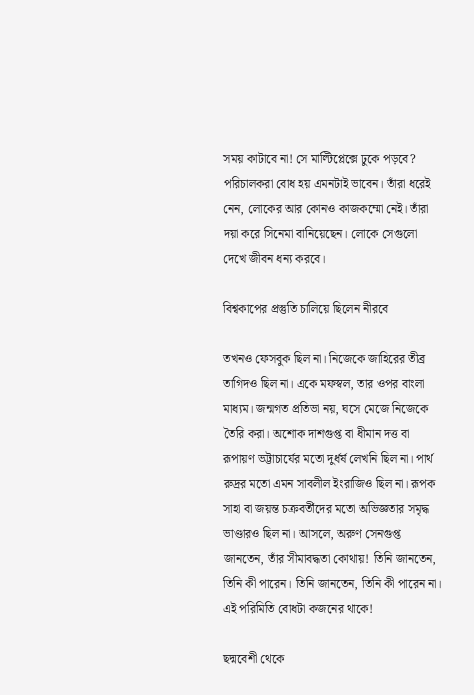সময় কাটাবে না! সে মাল্টিপ্লেক্সে ঢুকে পড়বে? পরিচালকরা বোধ হয় এমনটাই ভাবেন। তাঁরা ধরেই নেন, লোকের আর কোনও কাজকম্মো নেই। তাঁরা দয়া করে সিনেমা বানিয়েছেন। লোকে সেগুলো দেখে জীবন ধন্য করবে।

বিশ্বকাপের প্রস্তুতি চালিয়ে ছিলেন নীরবে

তখনও ফেসবুক ছিল না। নিজেকে জাহিরের তীব্র তাগিদও ছিল না। একে মফস্বল, তার ওপর বাংলা মাধ্যম। জন্মগত প্রতিভা নয়, ঘসে মেজে নিজেকে তৈরি করা। অশোক দাশগুপ্ত বা ধীমান দত্ত বা রূপায়ণ ভট্টাচার্যের মতো দুর্ধর্ষ লেখনি ছিল না। পার্থ রুদ্রর মতো এমন সাবলীল ইংরাজিও ছিল না। রূপক সাহা বা জয়ন্ত চক্রবর্তীদের মতো অভিজ্ঞতার সমৃদ্ধ ভাণ্ডারও ছিল না। আসলে, অরুণ সেনগুপ্ত জানতেন, তাঁর সীমাবদ্ধতা কোথায়! তিনি জানতেন, তিনি কী পারেন। তিনি জানতেন, তিনি কী পারেন না। এই পরিমিতি বোধটা কজনের থাকে!

ছদ্মবেশী থেকে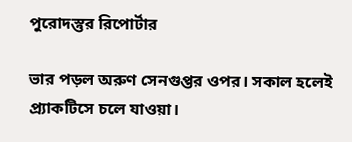পুরোদস্তুর রিপোর্টার

ভার পড়ল অরুণ সেনগুপ্তর ওপর। সকাল হলেই প্র‌্যাকটিসে চলে যাওয়া।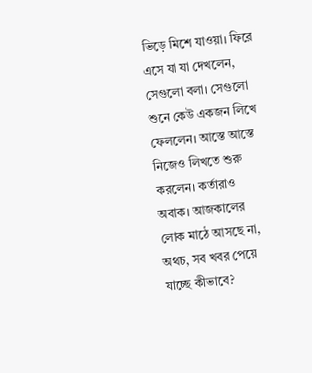ভিড়ে মিশে যাওয়া। ফিরে এসে যা যা দেখলেন, সেগুলো বলা। সেগুলো শুনে কেউ একজন লিখে ফেললেন। আস্তে আস্তে নিজেও লিখতে শুরু করলেন। কর্তারাও অবাক। আজকালের লোক মাঠে আসছে না, অথচ, সব খবর পেয়ে যাচ্ছে কীভাবে?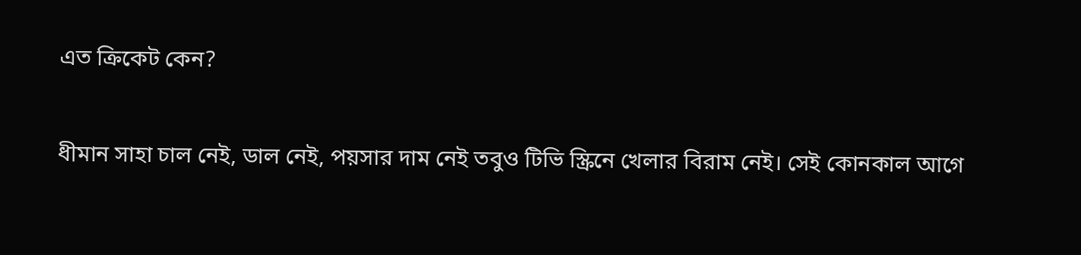এত ক্রিকেট কেন?

ধীমান সাহা চাল নেই, ডাল নেই, পয়সার দাম নেই তবুও টিভি স্ক্রিনে খেলার বিরাম নেই। সেই কোনকাল আগে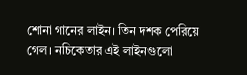শোনা গানের লাইন। তিন দশক পেরিয়ে গেল। নচিকেতার এই লাইনগুলো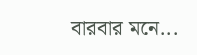বারবার মনে...